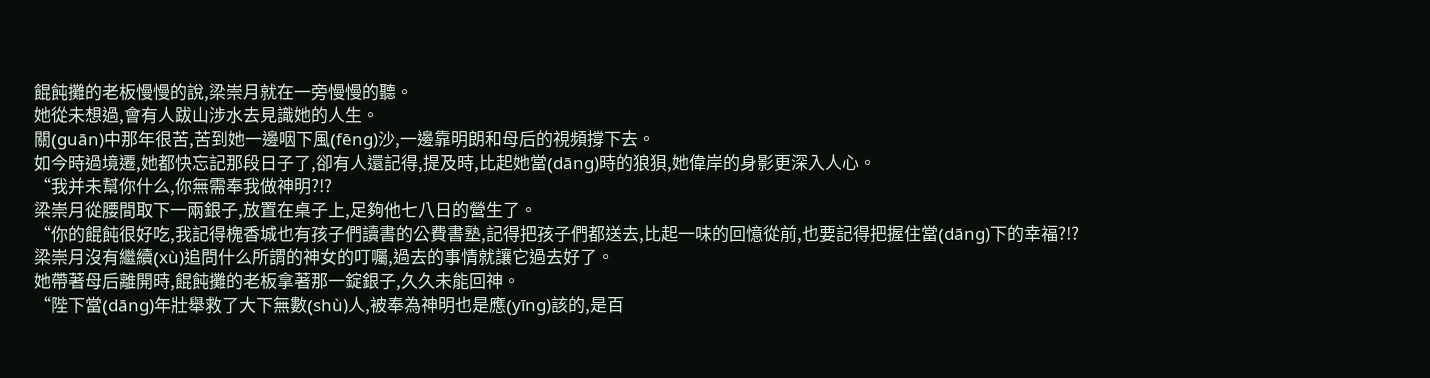餛飩攤的老板慢慢的說,梁崇月就在一旁慢慢的聽。
她從未想過,會有人跋山涉水去見識她的人生。
關(guān)中那年很苦,苦到她一邊咽下風(fēng)沙,一邊靠明朗和母后的視頻撐下去。
如今時過境遷,她都快忘記那段日子了,卻有人還記得,提及時,比起她當(dāng)時的狼狽,她偉岸的身影更深入人心。
“我并未幫你什么,你無需奉我做神明?!?
梁崇月從腰間取下一兩銀子,放置在桌子上,足夠他七八日的營生了。
“你的餛飩很好吃,我記得槐香城也有孩子們讀書的公費書塾,記得把孩子們都送去,比起一味的回憶從前,也要記得把握住當(dāng)下的幸福?!?
梁崇月沒有繼續(xù)追問什么所謂的神女的叮囑,過去的事情就讓它過去好了。
她帶著母后離開時,餛飩攤的老板拿著那一錠銀子,久久未能回神。
“陛下當(dāng)年壯舉救了大下無數(shù)人,被奉為神明也是應(yīng)該的,是百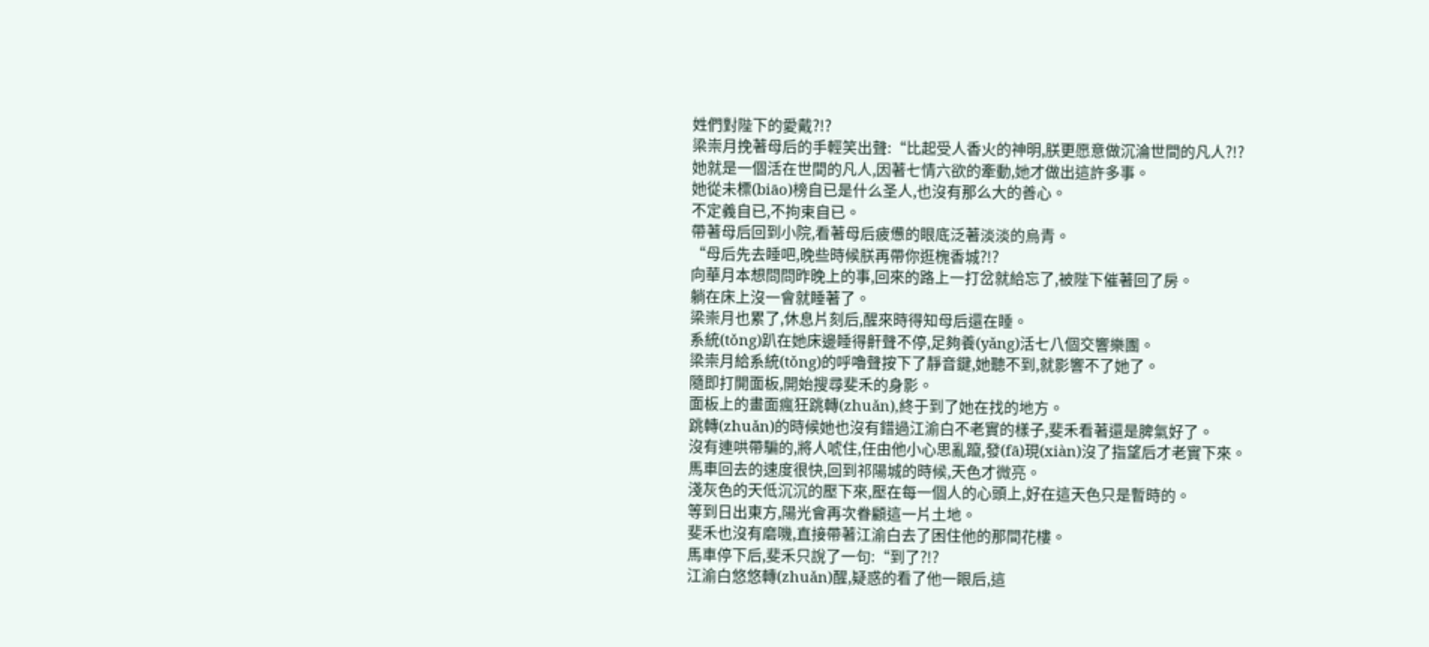姓們對陛下的愛戴?!?
梁崇月挽著母后的手輕笑出聲:“比起受人香火的神明,朕更愿意做沉淪世間的凡人?!?
她就是一個活在世間的凡人,因著七情六欲的牽動,她才做出這許多事。
她從未標(biāo)榜自已是什么圣人,也沒有那么大的善心。
不定義自已,不拘束自已。
帶著母后回到小院,看著母后疲憊的眼底泛著淡淡的烏青。
“母后先去睡吧,晚些時候朕再帶你逛槐香城?!?
向華月本想問問昨晚上的事,回來的路上一打岔就給忘了,被陛下催著回了房。
躺在床上沒一會就睡著了。
梁崇月也累了,休息片刻后,醒來時得知母后還在睡。
系統(tǒng)趴在她床邊睡得鼾聲不停,足夠養(yǎng)活七八個交響樂團。
梁崇月給系統(tǒng)的呼嚕聲按下了靜音鍵,她聽不到,就影響不了她了。
隨即打開面板,開始搜尋斐禾的身影。
面板上的畫面瘋狂跳轉(zhuǎn),終于到了她在找的地方。
跳轉(zhuǎn)的時候她也沒有錯過江渝白不老實的樣子,斐禾看著還是脾氣好了。
沒有連哄帶騙的,將人唬住,任由他小心思亂躥,發(fā)現(xiàn)沒了指望后才老實下來。
馬車回去的速度很快,回到祁陽城的時候,天色才微亮。
淺灰色的天低沉沉的壓下來,壓在每一個人的心頭上,好在這天色只是暫時的。
等到日出東方,陽光會再次眷顧這一片土地。
斐禾也沒有磨嘰,直接帶著江渝白去了困住他的那間花樓。
馬車停下后,斐禾只說了一句:“到了?!?
江渝白悠悠轉(zhuǎn)醒,疑惑的看了他一眼后,這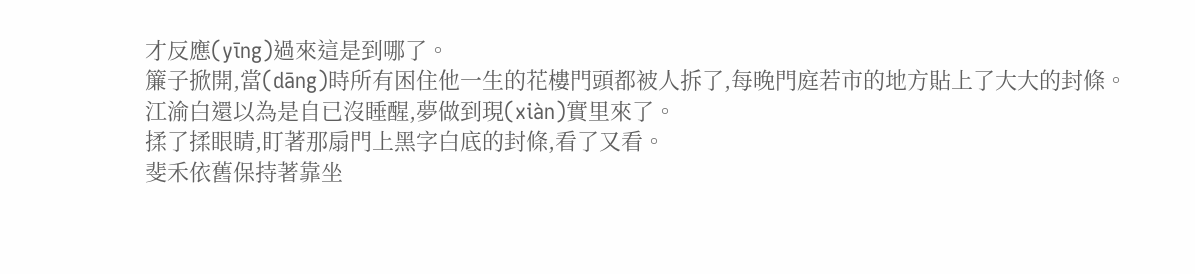才反應(yīng)過來這是到哪了。
簾子掀開,當(dāng)時所有困住他一生的花樓門頭都被人拆了,每晚門庭若市的地方貼上了大大的封條。
江渝白還以為是自已沒睡醒,夢做到現(xiàn)實里來了。
揉了揉眼睛,盯著那扇門上黑字白底的封條,看了又看。
斐禾依舊保持著靠坐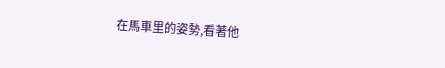在馬車里的姿勢,看著他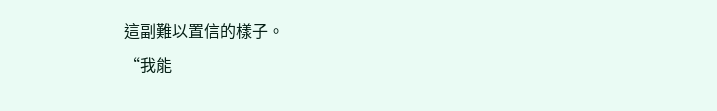這副難以置信的樣子。
“我能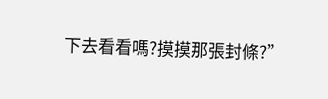下去看看嗎?摸摸那張封條?”